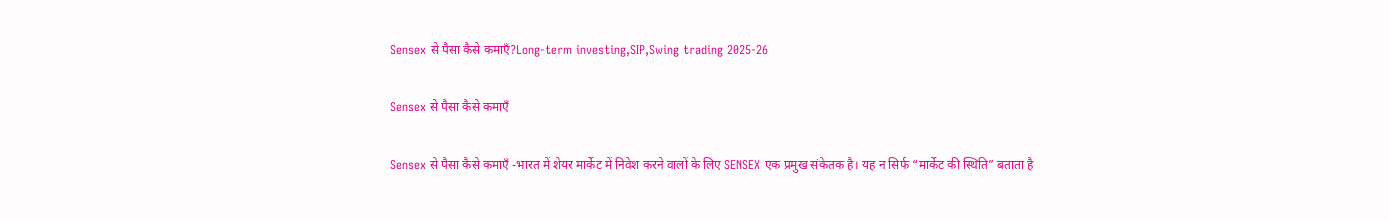Sensex से पैसा कैसे कमाएँ?Long-term investing,SIP,Swing trading 2025-26

Sensex से पैसा कैसे कमाएँ

Sensex से पैसा कैसे कमाएँ -भारत में शेयर मार्केट में निवेश करने वालों के लिए SENSEX एक प्रमुख संकेतक है। यह न सिर्फ “मार्केट की स्थिति” बताता है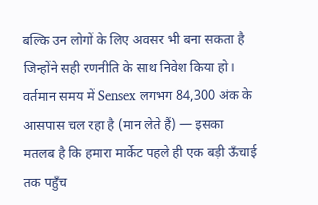बल्कि उन लोगों के लिए अवसर भी बना सकता है जिन्होंने सही रणनीति के साथ निवेश किया हो। वर्तमान समय में Sensex लगभग 84,300 अंक के आसपास चल रहा है (मान लेते हैं) — इसका मतलब है कि हमारा मार्केट पहले ही एक बड़ी ऊँचाई तक पहुँच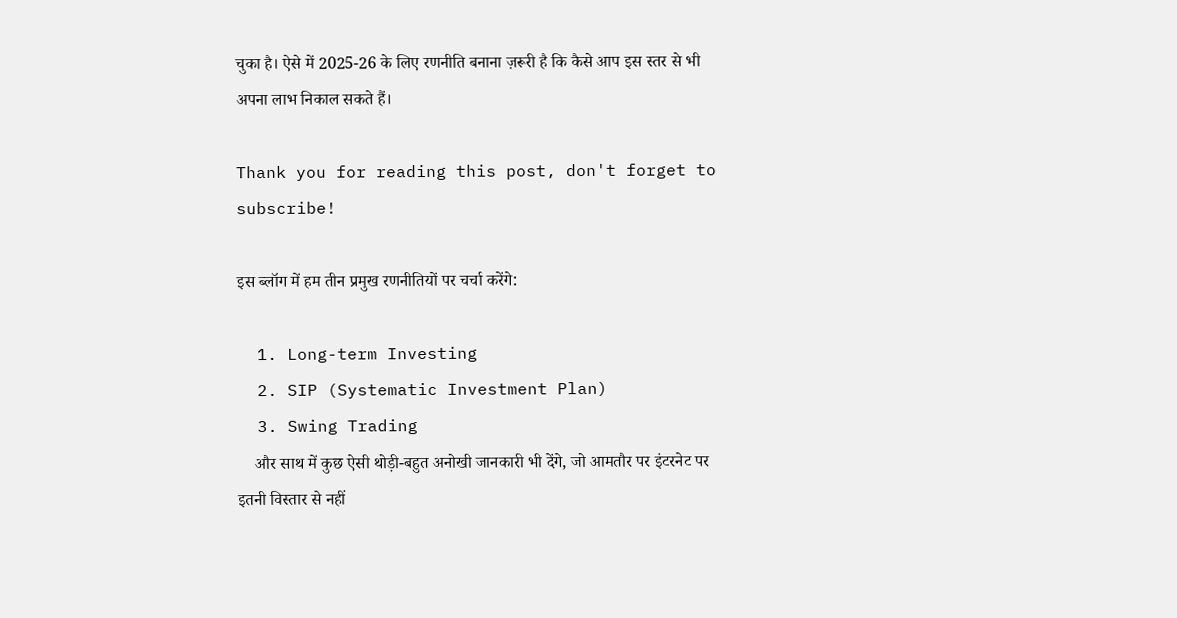चुका है। ऐसे में 2025-26 के लिए रणनीति बनाना ज़रूरी है कि कैसे आप इस स्तर से भी अपना लाभ निकाल सकते हैं।

Thank you for reading this post, don't forget to subscribe!

इस ब्लॉग में हम तीन प्रमुख रणनीतियों पर चर्चा करेंगे:

  1. Long-term Investing
  2. SIP (Systematic Investment Plan)
  3. Swing Trading
    और साथ में कुछ ऐसी थोड़ी-बहुत अनोखी जानकारी भी देंगे, जो आमतौर पर इंटरनेट पर इतनी विस्तार से नहीं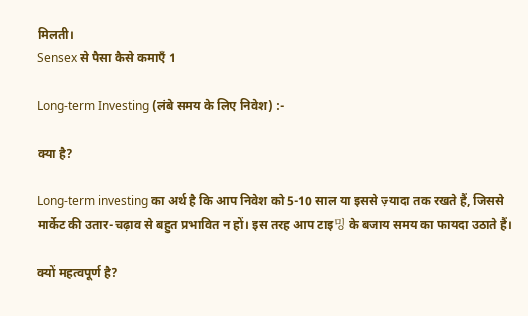मिलती।
Sensex से पैसा कैसे कमाएँ 1

Long-term Investing (लंबे समय के लिए निवेश) :-

क्या है?

Long-term investing का अर्थ है कि आप निवेश को 5-10 साल या इससे ज़्यादा तक रखते हैं, जिससे मार्केट की उतार-चढ़ाव से बहुत प्रभावित न हों। इस तरह आप टाइ밍 के बजाय समय का फायदा उठाते हैं।

क्यों महत्वपूर्ण है?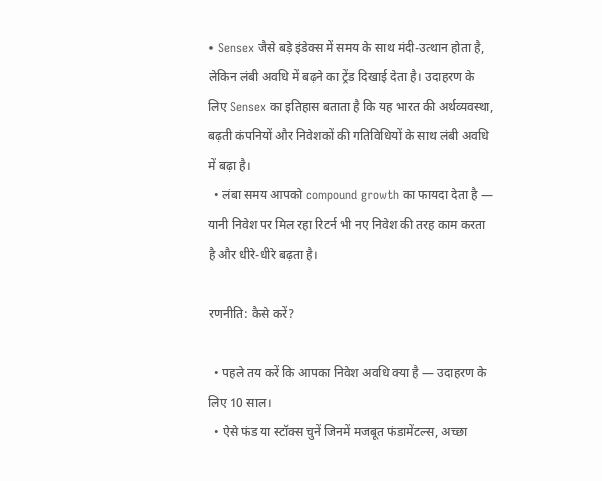• Sensex जैसे बड़े इंडेक्स में समय के साथ मंदी-उत्थान होता है, लेकिन लंबी अवधि में बढ़ने का ट्रेंड दिखाई देता है। उदाहरण के लिए Sensex का इतिहास बताता है कि यह भारत की अर्थव्यवस्था, बढ़ती कंपनियों और निवेशकों की गतिविधियों के सा‌थ लंबी अवधि में बढ़ा है।
  • लंबा समय आपको compound growth का फायदा देता है — यानी निवेश पर मिल रहा रिटर्न भी नए निवेश की तरह काम करता है और धीरे-धीरे बढ़ता है।

रणनीति: कैसे करें?

  • पहले तय करें कि आपका निवेश अवधि क्या है — उदाहरण के लिए 10 साल।
  • ऐसे फंड या स्टॉक्स चुनें जिनमें मजबूत फंडामेंटल्स, अच्छा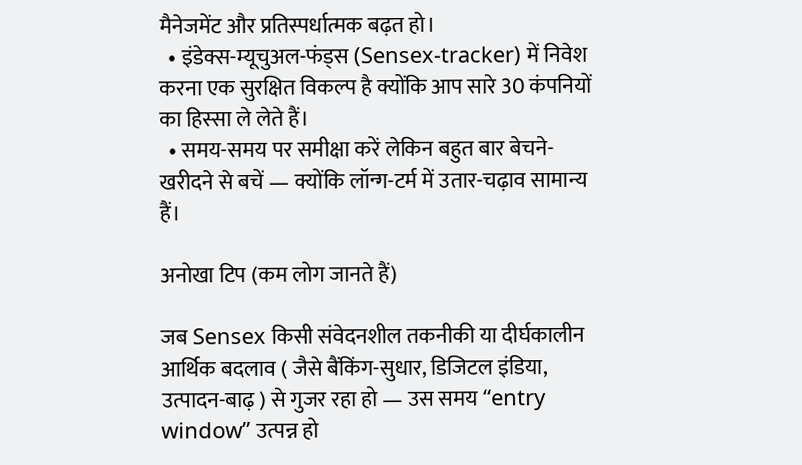मैनेजमेंट और प्रतिस्पर्धात्मक बढ़त हो।
  • इंडेक्स-म्यूचुअल-फंड्स (Sensex-tracker) में निवेश करना एक सुरक्षित विकल्प है क्योंकि आप सारे 30 कंपनियों का हिस्सा ले लेते हैं।
  • समय-समय पर समीक्षा करें लेकिन बहुत बार बेचने-खरीदने से बचें — क्योंकि लॉन्ग-टर्म में उतार-चढ़ाव सामान्य हैं।

अनोखा टिप (कम लोग जानते हैं)

जब Sensex किसी संवेदनशील तकनीकी या दीर्घकालीन आर्थिक बदलाव ( जैसे बैंकिंग-सुधार, डिजिटल इंडिया, उत्पादन-बाढ़ ) से गुजर रहा हो — उस समय “entry window” उत्पन्न हो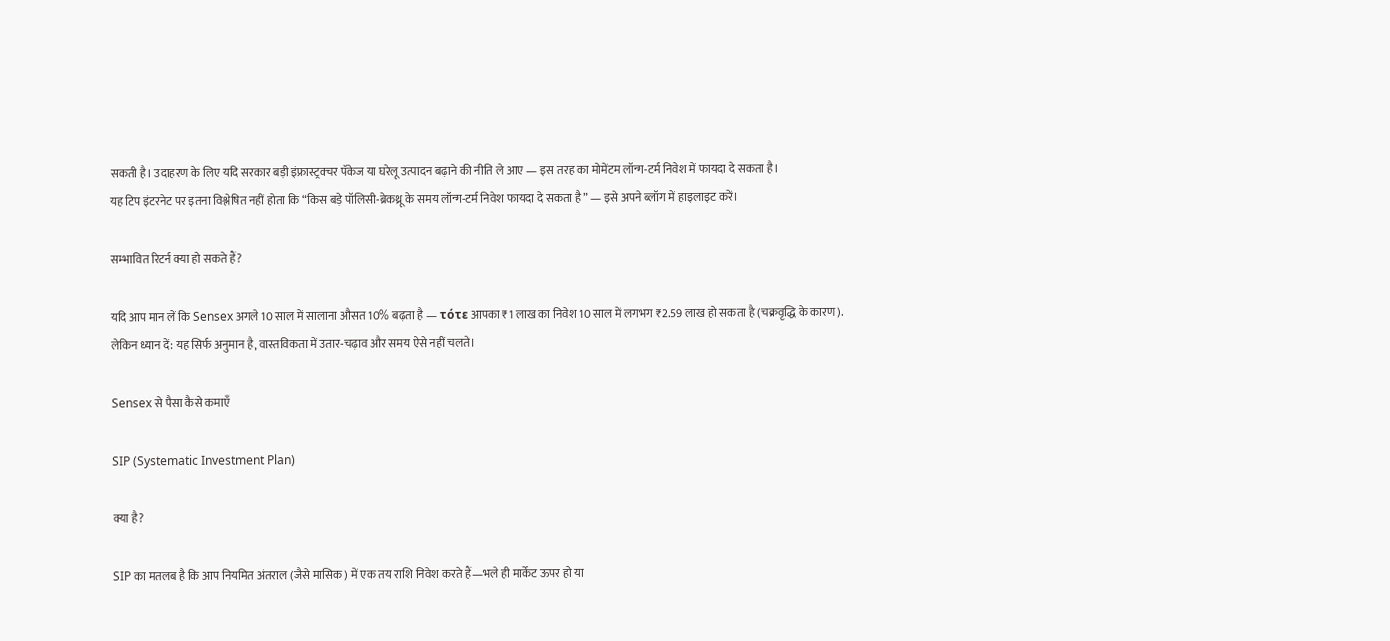सकती है। उदाहरण के लिए यदि सरकार बड़ी इंफ्रास्ट्रक्चर पॅकेज या घरेलू उत्पादन बढ़ाने की नीति ले आए — इस तरह का मोमेंटम लॉन्ग-टर्म निवेश में फायदा दे सकता है।
यह टिप इंटरनेट पर इतना विश्लेषित नहीं होता कि “किस बड़े पॉलिसी-ब्रेकथ्रू के समय लॉन्ग-टर्म निवेश फायदा दे सकता है” — इसे अपने ब्लॉग में हाइलाइट करें।

सम्भावित रिटर्न क्या हो सकते हैं?

यदि आप मान लें कि Sensex अगले 10 साल में सालाना औसत 10% बढ़ता है — τότε आपका ₹1 लाख का निवेश 10 साल में लगभग ₹2.59 लाख हो सकता है (चक्रवृद्धि के कारण).
लेकिन ध्यान दें: यह सिर्फ अनुमान है, वास्तविकता में उतार-चढ़ाव और समय ऐसे नहीं चलते।

Sensex से पैसा कैसे कमाएँ

SIP (Systematic Investment Plan)

क्या है?

SIP का मतलब है कि आप नियमित अंतराल (जैसे मासिक) में एक तय राशि निवेश करते हैं—भले ही मार्केट ऊपर हो या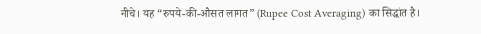नीचे। यह “रुपये-की-औसत लागत” (Rupee Cost Averaging) का सिद्धांत है।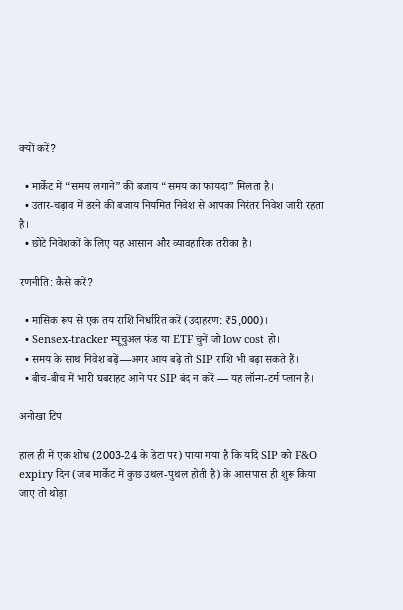क्यों करें?

  • मार्केट में “समय लगाने” की बजाय “समय का फायदा” मिलता है।
  • उतार-चढ़ाव में डरने की बजाय नियमित निवेश से आपका निरंतर निवेश जारी रहता है।
  • छोटे निवेशकों के लिए यह आसान और व्यावहारिक तरीका है।

रणनीति: कैसे करें?

  • मासिक रूप से एक तय राशि निर्धारित करें (उदाहरण: ₹5,000)।
  • Sensex-tracker म्यूचुअल फंड या ETF चुनें जो low cost हो।
  • समय के साथ निवेश बढ़ें—अगर आय बढ़े तो SIP राशि भी बढ़ा सकते हैं।
  • बीच-बीच में भारी घबराहट आने पर SIP बंद न करें — यह लॉन्ग-टर्म प्लान है।

अनोखा टिप

हाल ही में एक शोध (2003-24 के डेटा पर) पाया गया है कि यदि SIP को F&O expiry दिन (जब मार्केट में कुछ उथल-पुथल होती है) के आसपास ही शुरू किया जाए तो थोड़ा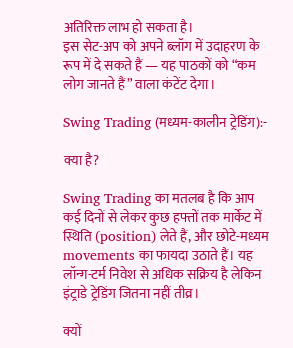अतिरिक्त लाभ हो सकता है।
इस सेट-अप को अपने ब्लॉग में उदाहरण के रूप में दे सकते हैं — यह पाठकों को “कम लोग जानते हैं” वाला कंटेंट देगा।

Swing Trading (मध्यम-कालीन ट्रेडिंग):-

क्या है?

Swing Trading का मतलब है कि आप कई दिनों से लेकर कुछ हफ्तों तक मार्केट में स्थिति (position) लेते हैं, और छोटे-मध्यम movements का फायदा उठाते हैं। यह लॉन्ग-टर्म निवेश से अधिक सक्रिय है लेकिन इंट्राडे ट्रेडिंग जितना नहीं तीव्र।

क्यों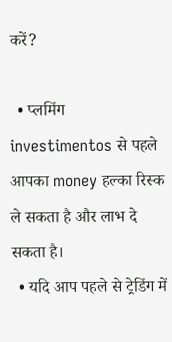करें?

  • प्लमिंग investimentos से पहले आपका money हल्का रिस्क ले सकता है और लाभ दे सकता है।
  • यदि आप पहले से ट्रेडिंग में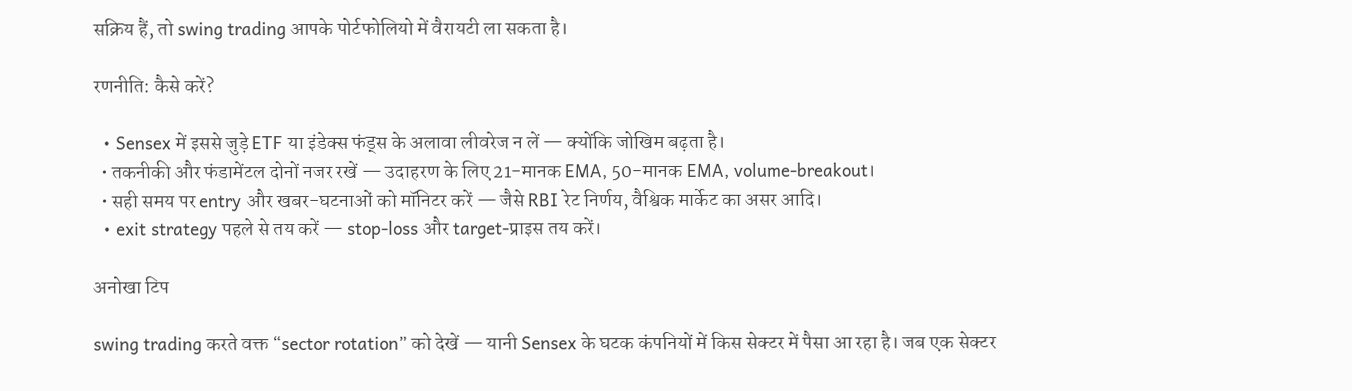सक्रिय हैं, तो swing trading आपके पोर्टफोलियो में वैरायटी ला सकता है।

रणनीति: कैसे करें?

  • Sensex में इससे जुड़े ETF या इंडेक्स फंड्स के अलावा लीवरेज न लें — क्योंकि जोखिम बढ़ता है।
  • तकनीकी और फंडामेंटल दोनों नजर रखें — उदाहरण के लिए 21-मानक EMA, 50-मानक EMA, volume-breakout।
  • सही समय पर entry और खबर-घटनाओं को मॉनिटर करें — जैसे RBI रेट निर्णय, वैश्विक मार्केट का असर आदि।
  • exit strategy पहले से तय करें — stop-loss और target-प्राइस तय करें।

अनोखा टिप

swing trading करते वक्त “sector rotation” को देखें — यानी Sensex के घटक कंपनियों में किस सेक्टर में पैसा आ रहा है। जब एक सेक्टर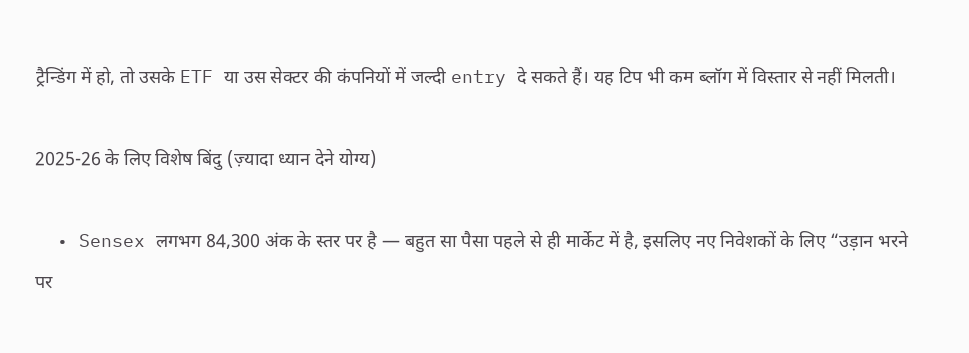ट्रैन्डिंग में हो, तो उसके ETF या उस सेक्टर की कंपनियों में जल्दी entry दे सकते हैं। यह टिप भी कम ब्लॉग में विस्तार से नहीं मिलती।

2025-26 के लिए विशेष बिंदु (ज़्यादा ध्यान देने योग्य)

  • Sensex लगभग 84,300 अंक के स्तर पर है — बहुत सा पैसा पहले से ही मार्केट में है, इसलिए नए निवेशकों के लिए “उड़ान भरने पर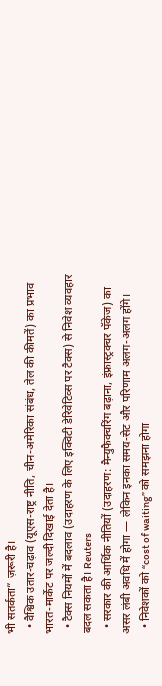भी सतर्कता” ज़रूरी है।
  • वैश्विक उतार-चढ़ाव (यूएस-राष्ट्र नीति, चीन-अमेरिका संबंध, तेल की कीमतें) का प्रभाव भारत-मार्केट पर जल्दी दिखाई देता है।
  • टैक्स नियमों में बदलाव (उदाहरण के लिए इक्विटी डेरिवेटिव्स पर टैक्स) से निवेश व्यवहार बदल सकता है। Reuters
  • सरकार की आर्थिक नीतियों (उदाहरण: मैन्युफैक्चरिंग बढ़ाना, इंफ्रास्ट्रक्चर पॅकेज) का असर लंबी अवधि में होगा — लेकिन इनका समय-सेट और परिणाम अलग-अलग होंगे।
  • निवेशकों को “cost of waiting” को समझना होगा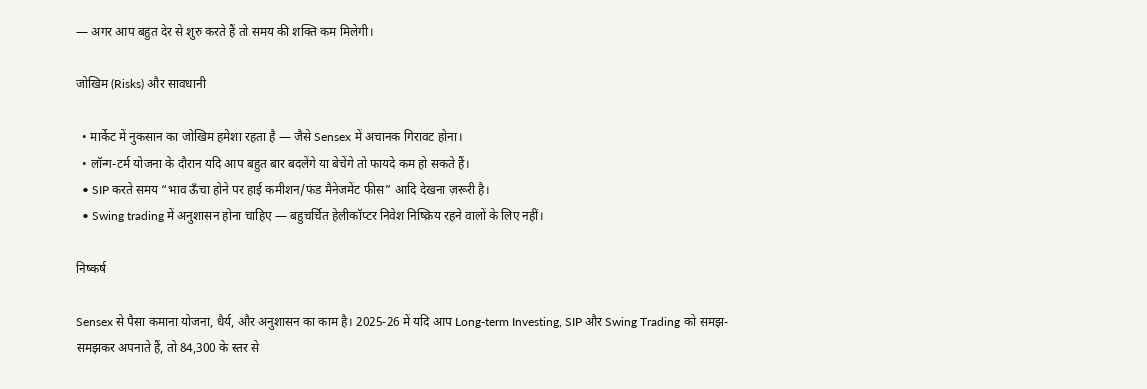— अगर आप बहुत देर से शुरु करते हैं तो समय की शक्ति कम मिलेगी।

जोखिम (Risks) और सावधानी

  • मार्केट में नुकसान का जोखिम हमेशा रहता है — जैसे Sensex में अचानक गिरावट होना।
  • लॉन्ग-टर्म योजना के दौरान यदि आप बहुत बार बदलेंगे या बेचेंगे तो फायदे कम हो सकते हैं।
  • SIP करते समय “भाव ऊँचा होने पर हाई कमीशन/फंड मैनेजमेंट फीस” आदि देखना ज़रूरी है।
  • Swing trading में अनुशासन होना चाहिए — बहुचर्चित हेलीकॉप्टर निवेश निष्क्रिय रहने वालों के लिए नहीं।

निष्कर्ष

Sensex से पैसा कमाना योजना, धैर्य, और अनुशासन का काम है। 2025-26 में यदि आप Long-term Investing, SIP और Swing Trading को समझ-समझकर अपनाते हैं, तो 84,300 के स्तर से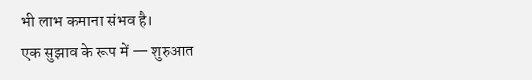भी लाभ कमाना संभव है।
एक सुझाव के रूप में — शुरुआत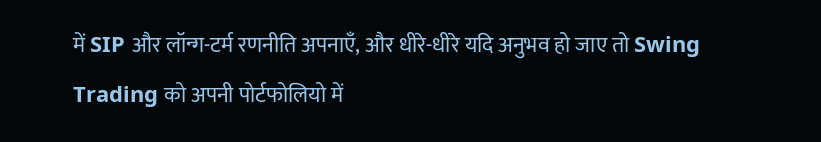में SIP और लॉन्ग-टर्म रणनीति अपनाएँ, और धीरे-धीरे यदि अनुभव हो जाए तो Swing Trading को अपनी पोर्टफोलियो में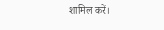शामिल करें।